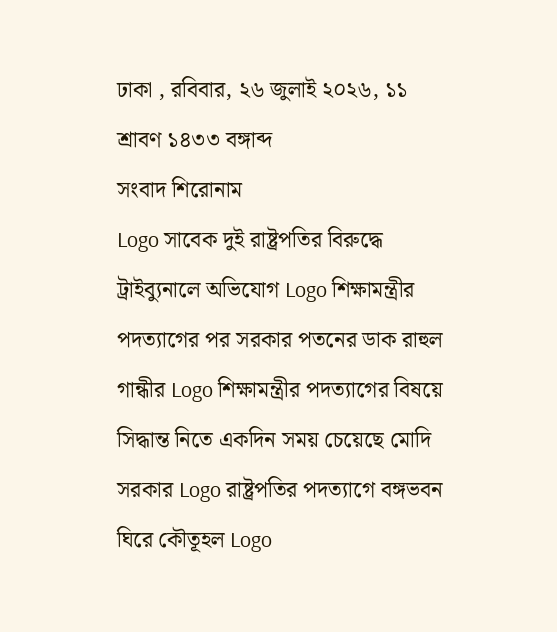ঢাকা , রবিবার, ২৬ জুলাই ২০২৬, ১১ শ্রাবণ ১৪৩৩ বঙ্গাব্দ
সংবাদ শিরোনাম
Logo সাবেক দুই রাষ্ট্রপতির বিরুদ্ধে ট্রাইব্যুনালে অভিযোগ Logo শিক্ষামন্ত্রীর পদত্যাগের পর সরকার পতনের ডাক রাহুল গান্ধীর Logo শিক্ষামন্ত্রীর পদত্যাগের বিষয়ে সিদ্ধান্ত নিতে একদিন সময় চেয়েছে মোদি সরকার Logo রাষ্ট্রপতির পদত্যাগে বঙ্গভবন ঘিরে কৌতূহল Logo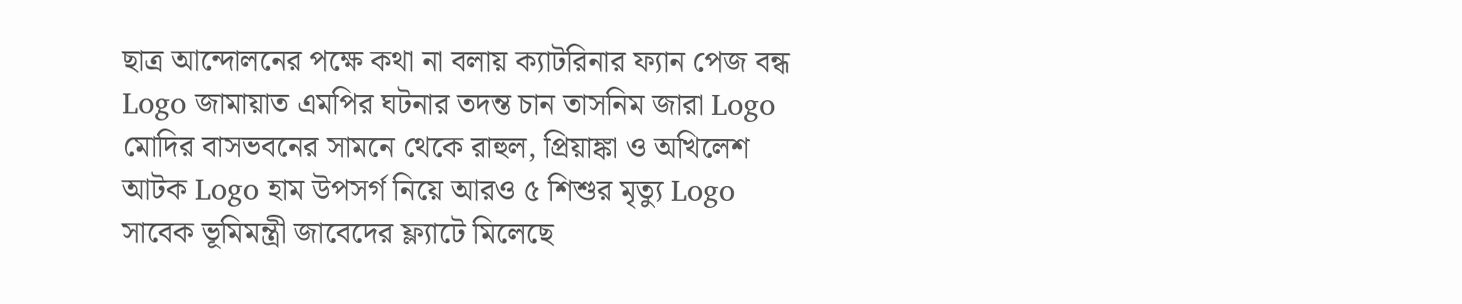ছাত্র আন্দোলনের পক্ষে কথা না বলায় ক্যাটরিনার ফ্যান পেজ বন্ধ Logo জামায়াত এমপির ঘটনার তদন্ত চান তাসনিম জারা Logo মোদির বাসভবনের সামনে থেকে রাহুল, প্রিয়াঙ্কা ও অখিলেশ আটক Logo হাম উপসর্গ নিয়ে আরও ৫ শিশুর মৃত্যু Logo সাবেক ভূমিমন্ত্রী জাবেদের ফ্ল্যাটে মিলেছে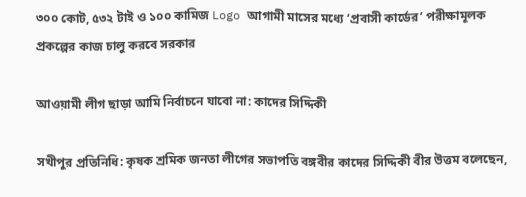৩০০ কোট, ৫৩২ টাই ও ১০০ কামিজ Logo আগামী মাসের মধ্যে ‘প্রবাসী কার্ডের’ পরীক্ষামূলক প্রকল্পের কাজ চালু করবে সরকার

আওয়ামী লীগ ছাড়া আমি নির্বাচনে যাবো না: কাদের সিদ্দিকী

সখীপুর প্রতিনিধি: কৃষক শ্রমিক জনতা লীগের সভাপতি বঙ্গবীর কাদের সিদ্দিকী বী‌র উত্তম বলেছেন,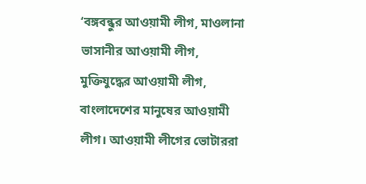‘বঙ্গবন্ধুর আওয়ামী লীগ, মাওলানা ভাসানীর আওয়ামী লীগ, মুক্তিযুদ্ধের আওয়ামী লীগ, বাংলাদেশের মানুষের আওয়ামী লীগ। আওয়ামী লীগের ভোটাররা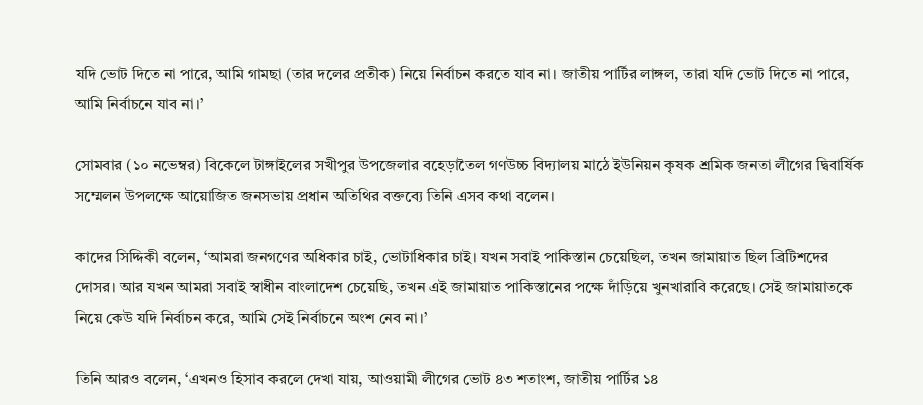যদি ভোট দিতে না পারে, আমি গামছা (তার দলের প্রতীক) নিয়ে নির্বাচন করতে যাব না। জাতীয় পার্টির লাঙ্গল, তারা যদি ভোট দিতে না পারে, আমি নির্বাচনে যাব না।’

সোমবার (১০ নভেম্বর) বিকেলে টাঙ্গাইলের সখীপুর উপজেলার বহেড়াতৈল গণউচ্চ বিদ্যালয় মাঠে ইউনিয়ন কৃষক শ্রমিক জনতা লীগের দ্বিবার্ষিক সম্মেলন উপলক্ষে আয়োজিত জনসভায় প্রধান অতিথির বক্তব্যে তিনি এসব কথা বলেন।

কাদের সিদ্দিকী বলেন, ‘আমরা জনগণের অধিকার চাই, ভোটাধিকার চাই। যখন সবাই পাকিস্তান চেয়েছিল, তখন জামায়াত ছিল ব্রিটিশদের দোসর। আর যখন আমরা সবাই স্বাধীন বাংলাদেশ চেয়েছি, তখন এই জামায়াত পাকিস্তানের পক্ষে দাঁড়িয়ে খুনখারাবি করেছে। সেই জামায়াতকে নিয়ে কেউ যদি নির্বাচন করে, আমি সেই নির্বাচনে অংশ নেব না।’

তিনি আরও বলেন, ‘এখনও হিসাব করলে দেখা যায়, আওয়ামী লীগের ভোট ৪৩ শতাংশ, জাতীয় পার্টির ১৪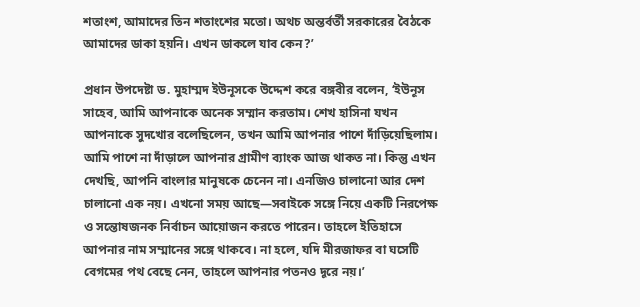শতাংশ, আমাদের তিন শতাংশের মতো। অথচ অন্তর্বর্তী সরকারের বৈঠকে আমাদের ডাকা হয়নি। এখন ডাকলে যাব কেন?’

প্রধান উপদেষ্টা ড. মুহাম্মদ ইউনূসকে উদ্দেশ করে বঙ্গবীর বলেন, ‘ইউনূস সাহেব, আমি আপনাকে অনেক সম্মান করতাম। শেখ হাসিনা যখন আপনাকে সুদখোর বলেছিলেন, তখন আমি আপনার পাশে দাঁড়িয়েছিলাম। আমি পাশে না দাঁড়ালে আপনার গ্রামীণ ব্যাংক আজ থাকত না। কিন্তু এখন দেখছি, আপনি বাংলার মানুষকে চেনেন না। এনজিও চালানো আর দেশ চালানো এক নয়। এখনো সময় আছে—সবাইকে সঙ্গে নিয়ে একটি নিরপেক্ষ ও সন্তোষজনক নির্বাচন আয়োজন করতে পারেন। তাহলে ইতিহাসে আপনার নাম সম্মানের সঙ্গে থাকবে। না হলে, যদি মীরজাফর বা ঘসেটি বেগমের পথ বেছে নেন, তাহলে আপনার পতনও দূরে নয়।’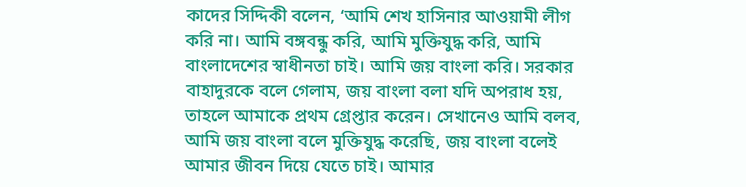কাদের সিদ্দিকী বলেন, ‘আমি শেখ হাসিনার আওয়ামী লীগ করি না। আমি বঙ্গবন্ধু করি, আমি মুক্তিযুদ্ধ করি, আমি বাংলাদেশের স্বাধীনতা চাই। আমি জয় বাংলা করি। সরকার বাহাদুরকে বলে গেলাম, জয় বাংলা বলা যদি অপরাধ হয়, তাহলে আমাকে প্রথম গ্রেপ্তার করেন। সেখানেও আমি বলব, আমি জয় বাংলা বলে মুক্তিযুদ্ধ করেছি, জয় বাংলা বলেই আমার জীবন দিয়ে যেতে চাই। আমার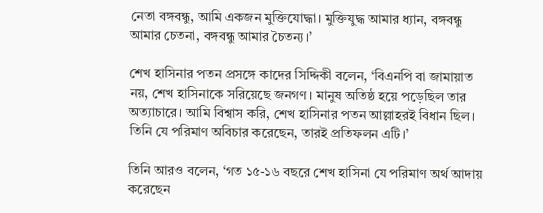নেতা বঙ্গবন্ধু, আমি একজন মুক্তিযোদ্ধা। মুক্তিযুদ্ধ আমার ধ্যান, বঙ্গবন্ধু আমার চেতনা, বঙ্গবন্ধু আমার চৈতন্য।’

শেখ হাসিনার পতন প্রসঙ্গে কাদের সিদ্দিকী বলেন, ‘বিএনপি বা জামায়াত নয়, শেখ হাসিনাকে সরিয়েছে জনগণ। মানুষ অতিষ্ঠ হয়ে পড়েছিল তার অত্যাচারে। আমি বিশ্বাস করি, শেখ হাসিনার পতন আল্লাহরই বিধান ছিল। তিনি যে পরিমাণ অবিচার করেছেন, তারই প্রতিফলন এটি।’

তিনি আরও বলেন, ‘গত ১৫-১৬ বছরে শেখ হাসিনা যে পরিমাণ অর্থ আদায় করেছেন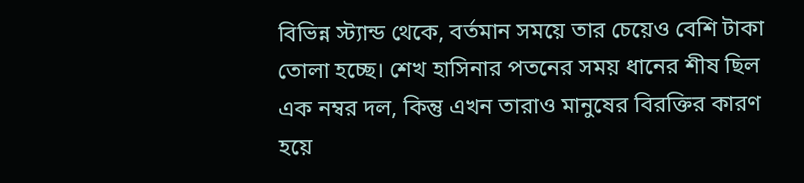বিভিন্ন স্ট্যান্ড থেকে, বর্তমান সময়ে তার চেয়েও বেশি টাকা তোলা হচ্ছে। শেখ হাসিনার পতনের সময় ধানের শীষ ছিল এক নম্বর দল, কিন্তু এখন তারাও মানুষের বিরক্তির কারণ হয়ে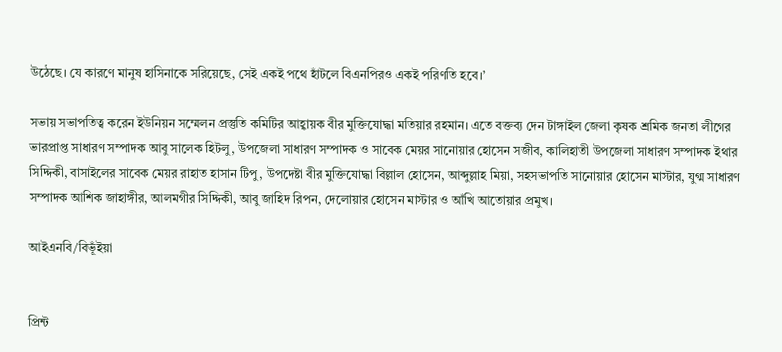উঠেছে। যে কারণে মানুষ হাসিনাকে সরিয়েছে, সেই একই পথে হাঁটলে বিএনপিরও একই পরিণতি হবে।’

সভায় সভাপতিত্ব করেন ইউনিয়ন সম্মেলন প্রস্তুতি কমিটির আহ্বায়ক বীর মুক্তিযোদ্ধা মতিয়ার রহমান। এতে বক্তব্য দেন টাঙ্গাইল জেলা কৃষক শ্রমিক জনতা লীগের ভারপ্রাপ্ত সাধারণ সম্পাদক আবু সালেক হিটলু, উপজেলা সাধারণ সম্পাদক ও সাবেক মেয়র সানোয়ার হোসেন সজীব, কালিহাতী উপজেলা সাধারণ সম্পাদক ইথার সিদ্দিকী, বাসাইলের সাবেক মেয়র রাহাত হাসান টিপু, উপদেষ্টা বীর মুক্তিযোদ্ধা বিল্লাল হোসেন, আব্দুল্লাহ মিয়া, সহসভাপতি সানোয়ার হোসেন মাস্টার, যুগ্ম সাধারণ সম্পাদক আশিক জাহাঙ্গীর, আলমগীর সিদ্দিকী, আবু জাহিদ রিপন, দেলোয়ার হোসেন মাস্টার ও আঁখি আতোয়ার প্রমুখ।

আইএনবি/বিভূঁইয়া


প্রিন্ট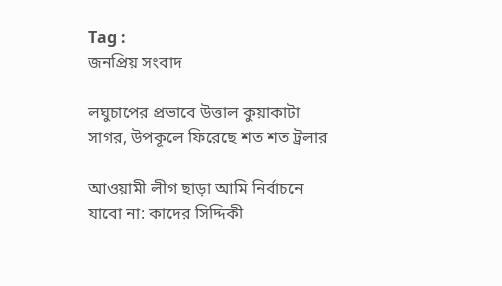Tag :
জনপ্রিয় সংবাদ

লঘুচাপের প্রভাবে উত্তাল কুয়াকাটা সাগর, উপকূলে ফিরেছে শত শত ট্রলার

আওয়ামী লীগ ছাড়া আমি নির্বাচনে যাবো না: কাদের সিদ্দিকী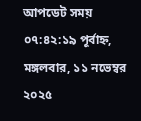আপডেট সময় ০৭:৪২:১৯ পূর্বাহ্ন, মঙ্গলবার, ১১ নভেম্বর ২০২৫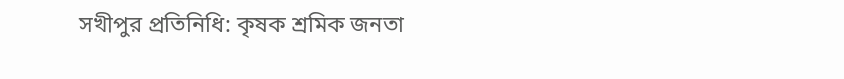সখীপুর প্রতিনিধি: কৃষক শ্রমিক জনতা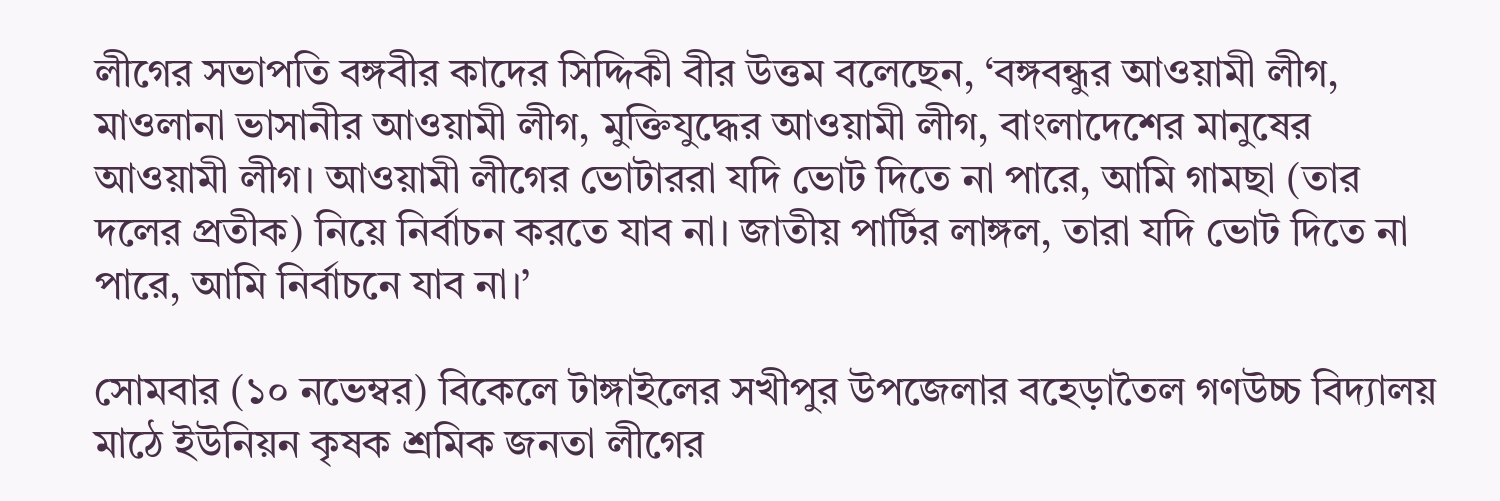লীগের সভাপতি বঙ্গবীর কাদের সিদ্দিকী বী‌র উত্তম বলেছেন, ‘বঙ্গবন্ধুর আওয়ামী লীগ, মাওলানা ভাসানীর আওয়ামী লীগ, মুক্তিযুদ্ধের আওয়ামী লীগ, বাংলাদেশের মানুষের আওয়ামী লীগ। আওয়ামী লীগের ভোটাররা যদি ভোট দিতে না পারে, আমি গামছা (তার দলের প্রতীক) নিয়ে নির্বাচন করতে যাব না। জাতীয় পার্টির লাঙ্গল, তারা যদি ভোট দিতে না পারে, আমি নির্বাচনে যাব না।’

সোমবার (১০ নভেম্বর) বিকেলে টাঙ্গাইলের সখীপুর উপজেলার বহেড়াতৈল গণউচ্চ বিদ্যালয় মাঠে ইউনিয়ন কৃষক শ্রমিক জনতা লীগের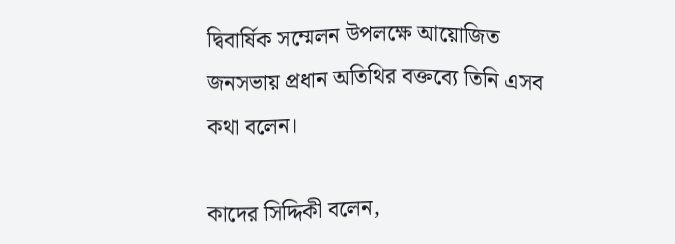দ্বিবার্ষিক সম্মেলন উপলক্ষে আয়োজিত জনসভায় প্রধান অতিথির বক্তব্যে তিনি এসব কথা বলেন।

কাদের সিদ্দিকী বলেন,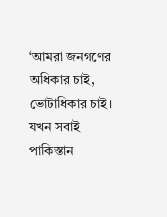‘আমরা জনগণের অধিকার চাই, ভোটাধিকার চাই। যখন সবাই পাকিস্তান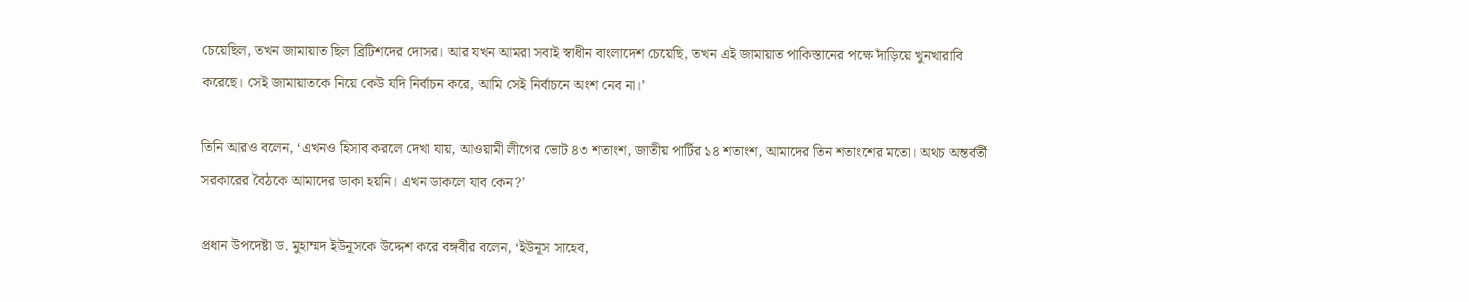চেয়েছিল, তখন জামায়াত ছিল ব্রিটিশদের দোসর। আর যখন আমরা সবাই স্বাধীন বাংলাদেশ চেয়েছি, তখন এই জামায়াত পাকিস্তানের পক্ষে দাঁড়িয়ে খুনখারাবি করেছে। সেই জামায়াতকে নিয়ে কেউ যদি নির্বাচন করে, আমি সেই নির্বাচনে অংশ নেব না।’

তিনি আরও বলেন, ‘এখনও হিসাব করলে দেখা যায়, আওয়ামী লীগের ভোট ৪৩ শতাংশ, জাতীয় পার্টির ১৪ শতাংশ, আমাদের তিন শতাংশের মতো। অথচ অন্তর্বর্তী সরকারের বৈঠকে আমাদের ডাকা হয়নি। এখন ডাকলে যাব কেন?’

প্রধান উপদেষ্টা ড. মুহাম্মদ ইউনূসকে উদ্দেশ করে বঙ্গবীর বলেন, ‘ইউনূস সাহেব,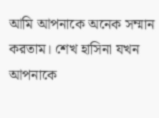আমি আপনাকে অনেক সম্মান করতাম। শেখ হাসিনা যখন আপনাকে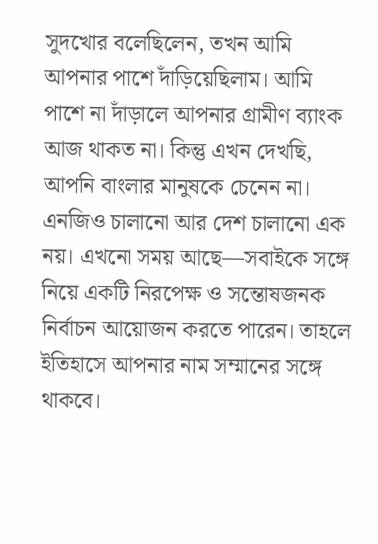সুদখোর বলেছিলেন, তখন আমি আপনার পাশে দাঁড়িয়েছিলাম। আমি পাশে না দাঁড়ালে আপনার গ্রামীণ ব্যাংক আজ থাকত না। কিন্তু এখন দেখছি, আপনি বাংলার মানুষকে চেনেন না। এনজিও চালানো আর দেশ চালানো এক নয়। এখনো সময় আছে—সবাইকে সঙ্গে নিয়ে একটি নিরপেক্ষ ও সন্তোষজনক নির্বাচন আয়োজন করতে পারেন। তাহলে ইতিহাসে আপনার নাম সম্মানের সঙ্গে থাকবে।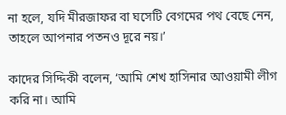না হলে, যদি মীরজাফর বা ঘসেটি বেগমের পথ বেছে নেন, তাহলে আপনার পতনও দূরে নয়।’

কাদের সিদ্দিকী বলেন, ‘আমি শেখ হাসিনার আওয়ামী লীগ করি না। আমি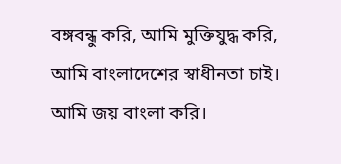বঙ্গবন্ধু করি, আমি মুক্তিযুদ্ধ করি, আমি বাংলাদেশের স্বাধীনতা চাই। আমি জয় বাংলা করি।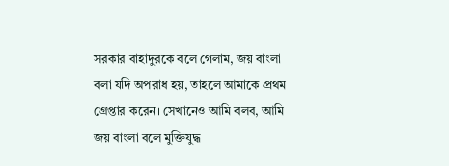সরকার বাহাদুরকে বলে গেলাম, জয় বাংলা বলা যদি অপরাধ হয়, তাহলে আমাকে প্রথম গ্রেপ্তার করেন। সেখানেও আমি বলব, আমি জয় বাংলা বলে মুক্তিযুদ্ধ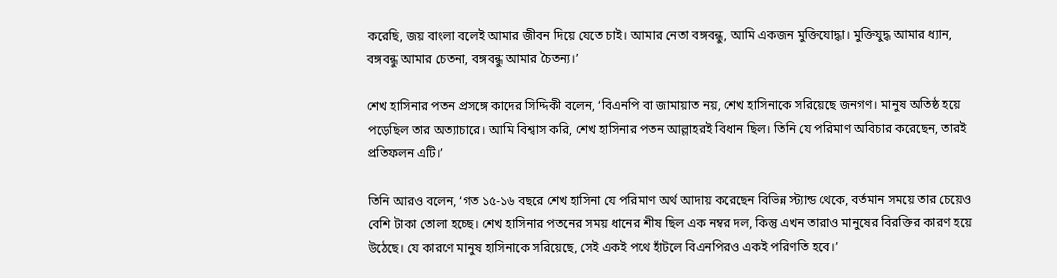করেছি, জয় বাংলা বলেই আমার জীবন দিয়ে যেতে চাই। আমার নেতা বঙ্গবন্ধু, আমি একজন মুক্তিযোদ্ধা। মুক্তিযুদ্ধ আমার ধ্যান, বঙ্গবন্ধু আমার চেতনা, বঙ্গবন্ধু আমার চৈতন্য।’

শেখ হাসিনার পতন প্রসঙ্গে কাদের সিদ্দিকী বলেন, ‘বিএনপি বা জামায়াত নয়, শেখ হাসিনাকে সরিয়েছে জনগণ। মানুষ অতিষ্ঠ হয়ে পড়েছিল তার অত্যাচারে। আমি বিশ্বাস করি, শেখ হাসিনার পতন আল্লাহরই বিধান ছিল। তিনি যে পরিমাণ অবিচার করেছেন, তারই প্রতিফলন এটি।’

তিনি আরও বলেন, ‘গত ১৫-১৬ বছরে শেখ হাসিনা যে পরিমাণ অর্থ আদায় করেছেন বিভিন্ন স্ট্যান্ড থেকে, বর্তমান সময়ে তার চেয়েও বেশি টাকা তোলা হচ্ছে। শেখ হাসিনার পতনের সময় ধানের শীষ ছিল এক নম্বর দল, কিন্তু এখন তারাও মানুষের বিরক্তির কারণ হয়ে উঠেছে। যে কারণে মানুষ হাসিনাকে সরিয়েছে, সেই একই পথে হাঁটলে বিএনপিরও একই পরিণতি হবে।’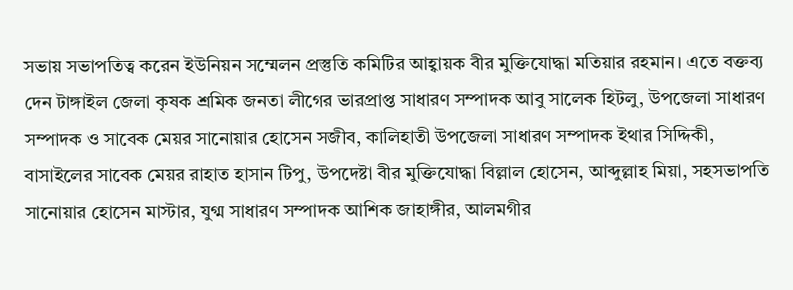সভায় সভাপতিত্ব করেন ইউনিয়ন সম্মেলন প্রস্তুতি কমিটির আহ্বায়ক বীর মুক্তিযোদ্ধা মতিয়ার রহমান। এতে বক্তব্য দেন টাঙ্গাইল জেলা কৃষক শ্রমিক জনতা লীগের ভারপ্রাপ্ত সাধারণ সম্পাদক আবু সালেক হিটলু, উপজেলা সাধারণ সম্পাদক ও সাবেক মেয়র সানোয়ার হোসেন সজীব, কালিহাতী উপজেলা সাধারণ সম্পাদক ইথার সিদ্দিকী, বাসাইলের সাবেক মেয়র রাহাত হাসান টিপু, উপদেষ্টা বীর মুক্তিযোদ্ধা বিল্লাল হোসেন, আব্দুল্লাহ মিয়া, সহসভাপতি সানোয়ার হোসেন মাস্টার, যুগ্ম সাধারণ সম্পাদক আশিক জাহাঙ্গীর, আলমগীর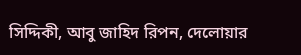সিদ্দিকী, আবু জাহিদ রিপন, দেলোয়ার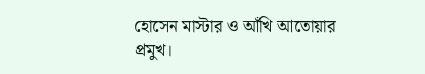হোসেন মাস্টার ও আঁখি আতোয়ার প্রমুখ।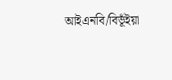আইএনবি/বিভূঁইয়া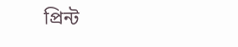প্রিন্ট